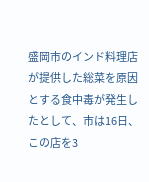盛岡市のインド料理店が提供した総菜を原因とする食中毒が発生したとして、市は16日、この店を3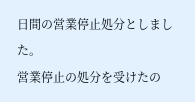日間の営業停止処分としました。
営業停止の処分を受けたの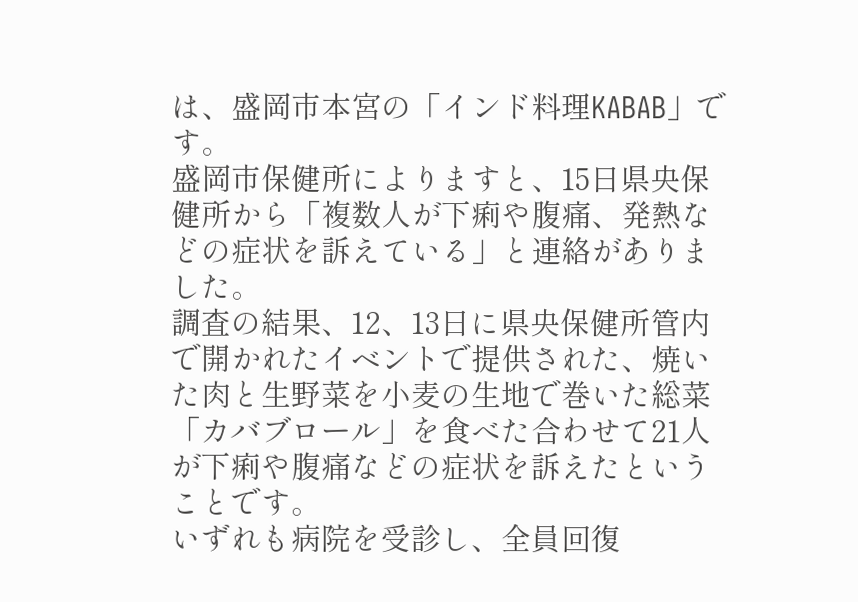は、盛岡市本宮の「インド料理KABAB」です。
盛岡市保健所によりますと、15日県央保健所から「複数人が下痢や腹痛、発熱などの症状を訴えている」と連絡がありました。
調査の結果、12、13日に県央保健所管内で開かれたイベントで提供された、焼いた肉と生野菜を小麦の生地で巻いた総菜「カバブロール」を食べた合わせて21人が下痢や腹痛などの症状を訴えたということです。
いずれも病院を受診し、全員回復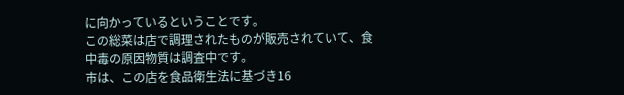に向かっているということです。
この総菜は店で調理されたものが販売されていて、食中毒の原因物質は調査中です。
市は、この店を食品衛生法に基づき16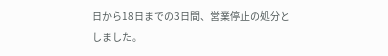日から18日までの3日間、営業停止の処分としました。